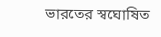ভারতের স্বঘোষিত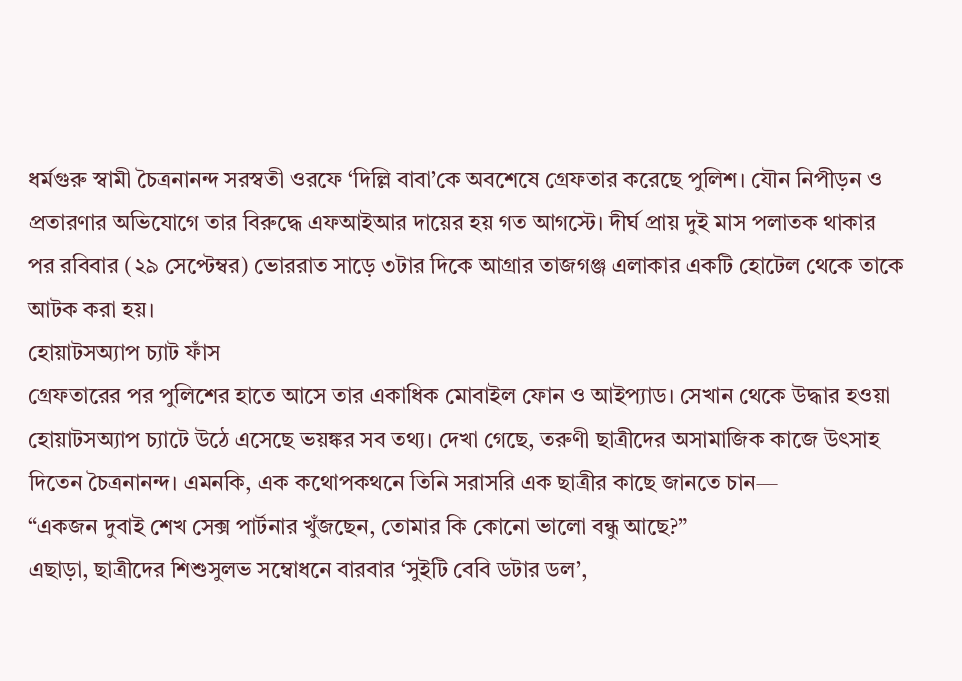ধর্মগুরু স্বামী চৈত্রনানন্দ সরস্বতী ওরফে ‘দিল্লি বাবা’কে অবশেষে গ্রেফতার করেছে পুলিশ। যৌন নিপীড়ন ও প্রতারণার অভিযোগে তার বিরুদ্ধে এফআইআর দায়ের হয় গত আগস্টে। দীর্ঘ প্রায় দুই মাস পলাতক থাকার পর রবিবার (২৯ সেপ্টেম্বর) ভোররাত সাড়ে ৩টার দিকে আগ্রার তাজগঞ্জ এলাকার একটি হোটেল থেকে তাকে আটক করা হয়।
হোয়াটসঅ্যাপ চ্যাট ফাঁস
গ্রেফতারের পর পুলিশের হাতে আসে তার একাধিক মোবাইল ফোন ও আইপ্যাড। সেখান থেকে উদ্ধার হওয়া হোয়াটসঅ্যাপ চ্যাটে উঠে এসেছে ভয়ঙ্কর সব তথ্য। দেখা গেছে, তরুণী ছাত্রীদের অসামাজিক কাজে উৎসাহ দিতেন চৈত্রনানন্দ। এমনকি, এক কথোপকথনে তিনি সরাসরি এক ছাত্রীর কাছে জানতে চান—
“একজন দুবাই শেখ সেক্স পার্টনার খুঁজছেন, তোমার কি কোনো ভালো বন্ধু আছে?”
এছাড়া, ছাত্রীদের শিশুসুলভ সম্বোধনে বারবার ‘সুইটি বেবি ডটার ডল’,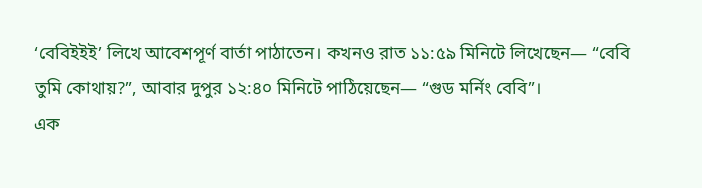‘বেবিইইই’ লিখে আবেশপূর্ণ বার্তা পাঠাতেন। কখনও রাত ১১:৫৯ মিনিটে লিখেছেন— “বেবি তুমি কোথায়?”, আবার দুপুর ১২:৪০ মিনিটে পাঠিয়েছেন— “গুড মর্নিং বেবি”।
এক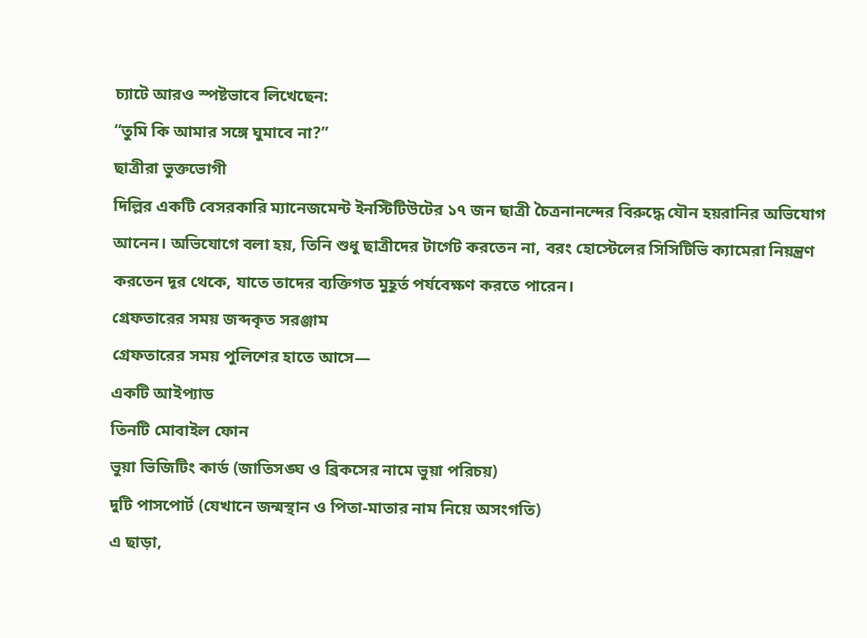চ্যাটে আরও স্পষ্টভাবে লিখেছেন:
“তুমি কি আমার সঙ্গে ঘুমাবে না?”
ছাত্রীরা ভুক্তভোগী
দিল্লির একটি বেসরকারি ম্যানেজমেন্ট ইনস্টিটিউটের ১৭ জন ছাত্রী চৈত্রনানন্দের বিরুদ্ধে যৌন হয়রানির অভিযোগ আনেন। অভিযোগে বলা হয়, তিনি শুধু ছাত্রীদের টার্গেট করতেন না, বরং হোস্টেলের সিসিটিভি ক্যামেরা নিয়ন্ত্রণ করতেন দূর থেকে, যাতে তাদের ব্যক্তিগত মুহূর্ত পর্যবেক্ষণ করতে পারেন।
গ্রেফতারের সময় জব্দকৃত সরঞ্জাম
গ্রেফতারের সময় পুলিশের হাতে আসে—
একটি আইপ্যাড
তিনটি মোবাইল ফোন
ভুয়া ভিজিটিং কার্ড (জাতিসঙ্ঘ ও ব্রিকসের নামে ভুয়া পরিচয়)
দুটি পাসপোর্ট (যেখানে জন্মস্থান ও পিতা-মাতার নাম নিয়ে অসংগতি)
এ ছাড়া,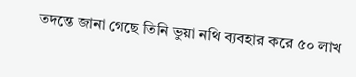তদন্তে জানা গেছে তিনি ভুয়া নথি ব্যবহার করে ৫০ লাখ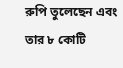রুপি তুলেছেন এবং তার ৮ কোটি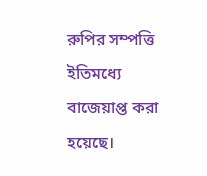রুপির সম্পত্তি ইতিমধ্যে বাজেয়াপ্ত করা হয়েছে।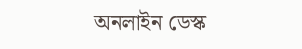অনলাইন ডেস্ক